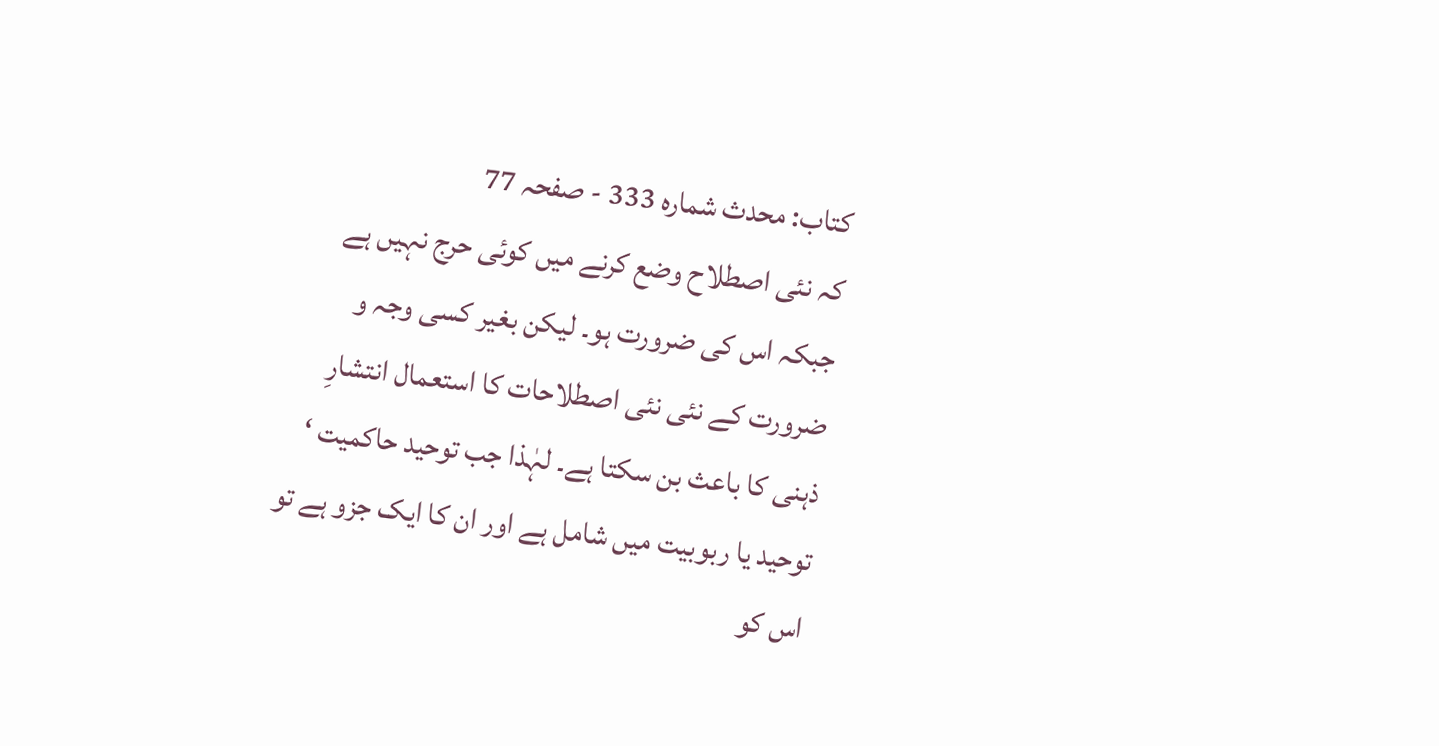کتاب: محدث شمارہ 333 - صفحہ 77
کہ نئی اصطلاح وضع کرنے میں کوئی حرج نہیں ہے جبکہ اس کی ضرورت ہو۔ لیکن بغیر کسی وجہ و ضرورت کے نئی نئی اصطلاحات کا استعمال انتشارِ ذہنی کا باعث بن سکتا ہے۔ لہٰذا جب توحید حاکمیت ‘ توحید یا ربوبیت میں شامل ہے اور ان کا ایک جزو ہے تو اس کو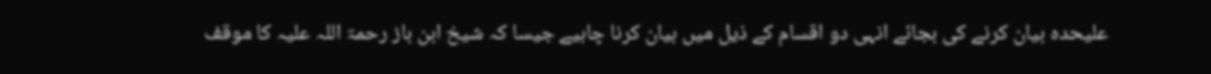علیحدہ بیان کرنے کی بجائے انہی دو اقسام کے ذیل میں بیان کرنا چاہیے جیسا کہ شیخ ابن باز رحمۃ اللہ علیہ کا موقف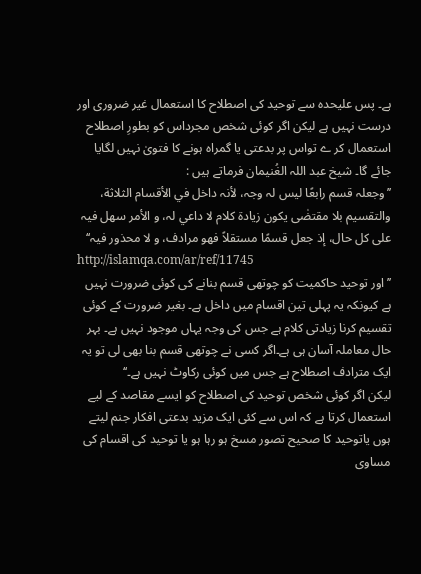ہے۔ پس علیحدہ سے توحید کی اصطلاح کا استعمال غیر ضروری اور درست نہیں ہے لیکن اگر کوئی شخص مجرداس کو بطورِ اصطلاح استعمال کر ے تواس پر بدعتی یا گمراہ ہونے کا فتویٰ نہیں لگایا جائے گا۔ شیخ عبد اللہ الغُنیمان فرماتے ہیں :
’’وجعلہ قسم رابعًا لیس لہ وجہ، لأنہ داخل في الأقسام الثلاثة، والتقسیم بلا مقتضٰی یکون زیادۃ کلام لا داعي لہ، و الأمر سھل فیہ علی کل حال، إذ جعل قسمًا مستقلاً فھو مرادف، و لا محذور فیہ‘‘
http://islamqa.com/ar/ref/11745
’’اور توحید حاکمیت کو چوتھی قسم بنانے کی کوئی ضرورت نہیں ہے کیونکہ یہ پہلی تین اقسام میں داخل ہے۔ بغیر ضرورت کے کوئی تقسیم کرنا زیادتی کلام ہے جس کی وجہ یہاں موجود نہیں ہے۔ بہر حال معاملہ آسان ہی ہے۔اگر کسی نے چوتھی قسم بنا بھی لی تو یہ ایک مترادف اصطلاح ہے جس میں کوئی رکاوٹ نہیں ہے۔‘‘
لیکن اگر کوئی شخص توحید کی اصطلاح کو ایسے مقاصد کے لیے استعمال کرتا ہے کہ اس سے کئی ایک مزید بدعتی افکار جنم لیتے ہوں یاتوحید کا صحیح تصور مسخ ہو رہا ہو یا توحید کی اقسام کی مساوی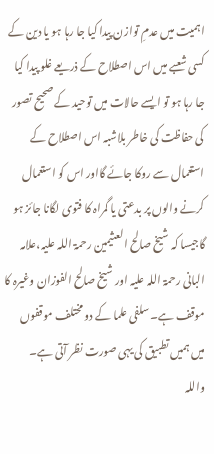اہمیت میں عدمِ توازن پیدا کیا جا رہا ہو یا دین کے کسی شعبے میں اس اصطلاح کے ذریعے غلو پیدا کیا جا رہا ہو تو ایسے حالات میں توحید کے صحیح تصور کی حفاظت کی خاطر بلاشبہ اس اصطلاح کے استعمال سے روکا جائے گااور اس کو استعمال کرنے والوں پر بدعتی یا گمراہ کا فتوی لگانا جائز ہو گاجیسا کہ شیخ صالح العثیمین رحمۃ اللہ علیہ،علامہ البانی رحمۃ اللہ علیہ اور شیخ صالح الفوزان وغیرہ کا موقف ہے۔ سلفی علما کے دو مختلف موقفوں میں ہمیں تطبیق کی یہی صورت نظر آتی ہے۔ واللہ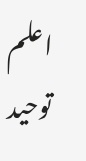اعلم
توحید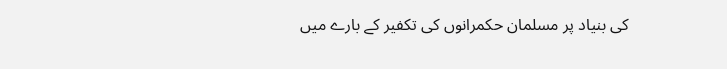کی بنیاد پر مسلمان حکمرانوں کی تکفیر کے بارے میں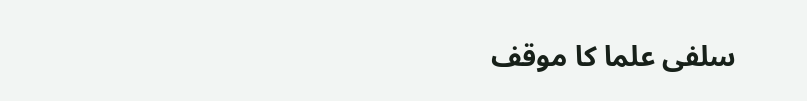سلفی علما کا موقف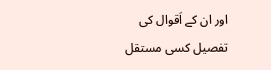اور ان کے اَقوال کی تفصیل کسی مستقل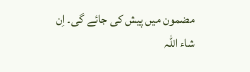مضمون میں پیش کی جائے گی۔ اِن شاء اللہ